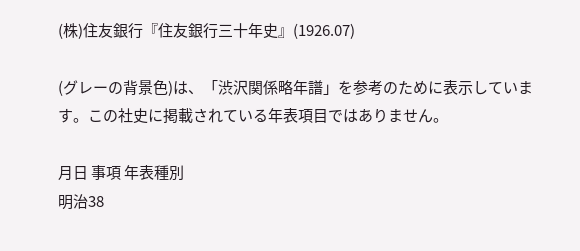(株)住友銀行『住友銀行三十年史』(1926.07)

(グレーの背景色)は、「渋沢関係略年譜」を参考のために表示しています。この社史に掲載されている年表項目ではありません。

月日 事項 年表種別
明治38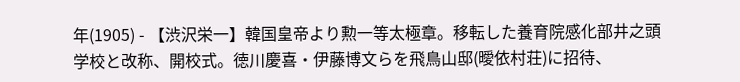年(1905) - 【渋沢栄一】韓国皇帝より勲一等太極章。移転した養育院感化部井之頭学校と改称、開校式。徳川慶喜・伊藤博文らを飛鳥山邸(曖依村荘)に招待、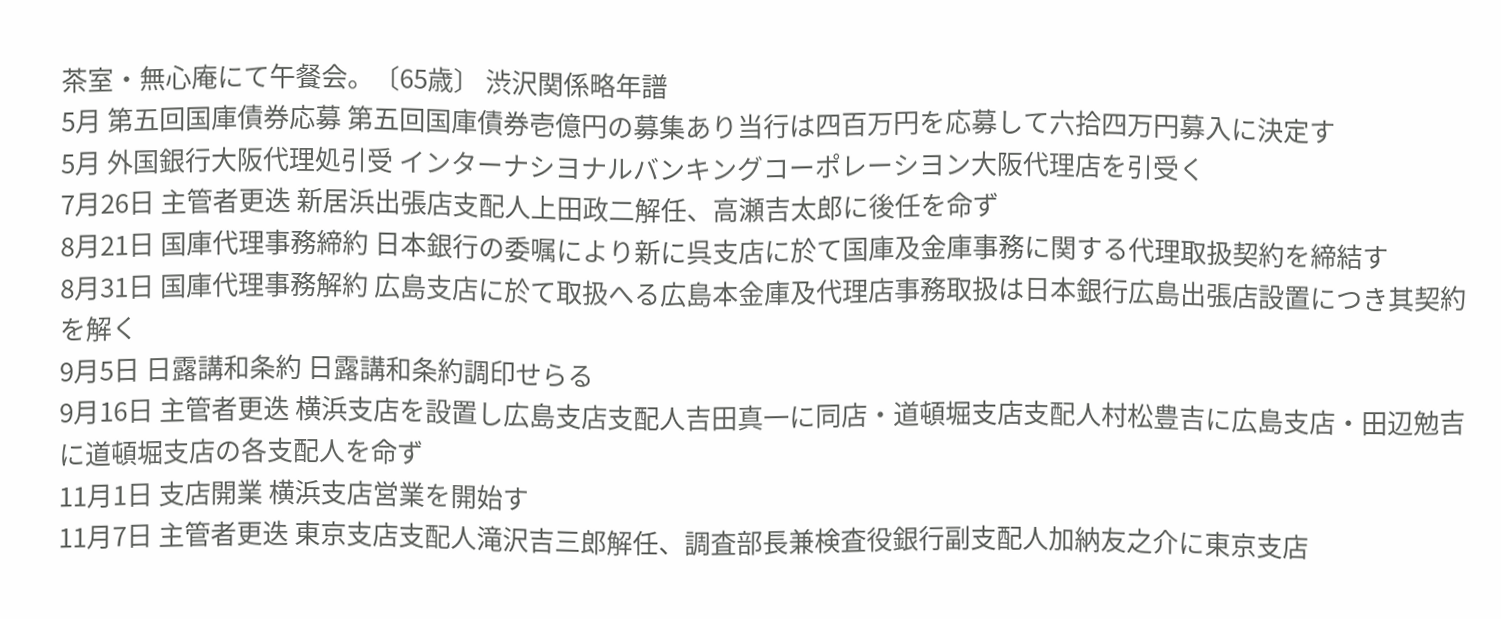茶室・無心庵にて午餐会。〔65歳〕 渋沢関係略年譜
5月 第五回国庫債券応募 第五回国庫債券壱億円の募集あり当行は四百万円を応募して六拾四万円募入に決定す
5月 外国銀行大阪代理処引受 インターナシヨナルバンキングコーポレーシヨン大阪代理店を引受く
7月26日 主管者更迭 新居浜出張店支配人上田政二解任、高瀬吉太郎に後任を命ず
8月21日 国庫代理事務締約 日本銀行の委嘱により新に呉支店に於て国庫及金庫事務に関する代理取扱契約を締結す
8月31日 国庫代理事務解約 広島支店に於て取扱へる広島本金庫及代理店事務取扱は日本銀行広島出張店設置につき其契約を解く
9月5日 日露講和条約 日露講和条約調印せらる
9月16日 主管者更迭 横浜支店を設置し広島支店支配人吉田真一に同店・道頓堀支店支配人村松豊吉に広島支店・田辺勉吉に道頓堀支店の各支配人を命ず
11月1日 支店開業 横浜支店営業を開始す
11月7日 主管者更迭 東京支店支配人滝沢吉三郎解任、調査部長兼検査役銀行副支配人加納友之介に東京支店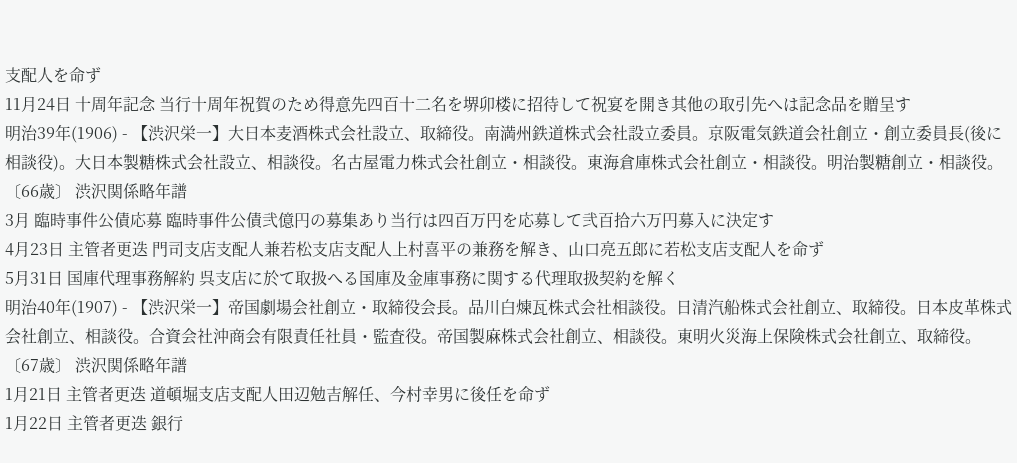支配人を命ず
11月24日 十周年記念 当行十周年祝賀のため得意先四百十二名を堺卯楼に招待して祝宴を開き其他の取引先へは記念品を贈呈す
明治39年(1906) - 【渋沢栄一】大日本麦酒株式会社設立、取締役。南満州鉄道株式会社設立委員。京阪電気鉄道会社創立・創立委員長(後に相談役)。大日本製糖株式会社設立、相談役。名古屋電力株式会社創立・相談役。東海倉庫株式会社創立・相談役。明治製糖創立・相談役。〔66歳〕 渋沢関係略年譜
3月 臨時事件公債応募 臨時事件公債弐億円の募集あり当行は四百万円を応募して弐百拾六万円募入に決定す
4月23日 主管者更迭 門司支店支配人兼若松支店支配人上村喜平の兼務を解き、山口亮五郎に若松支店支配人を命ず
5月31日 国庫代理事務解約 呉支店に於て取扱へる国庫及金庫事務に関する代理取扱契約を解く
明治40年(1907) - 【渋沢栄一】帝国劇場会社創立・取締役会長。品川白煉瓦株式会社相談役。日清汽船株式会社創立、取締役。日本皮革株式会社創立、相談役。合資会社沖商会有限責任社員・監査役。帝国製麻株式会社創立、相談役。東明火災海上保険株式会社創立、取締役。〔67歳〕 渋沢関係略年譜
1月21日 主管者更迭 道頓堀支店支配人田辺勉吉解任、今村幸男に後任を命ず
1月22日 主管者更迭 銀行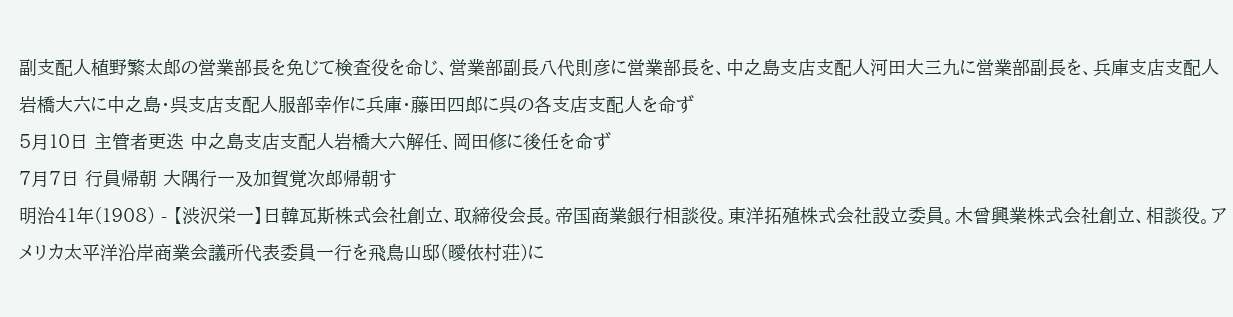副支配人植野繁太郎の営業部長を免じて検査役を命じ、営業部副長八代則彦に営業部長を、中之島支店支配人河田大三九に営業部副長を、兵庫支店支配人岩橋大六に中之島・呉支店支配人服部幸作に兵庫・藤田四郎に呉の各支店支配人を命ず
5月10日 主管者更迭 中之島支店支配人岩橋大六解任、岡田修に後任を命ず
7月7日 行員帰朝 大隅行一及加賀覚次郎帰朝す
明治41年(1908) - 【渋沢栄一】日韓瓦斯株式会社創立、取締役会長。帝国商業銀行相談役。東洋拓殖株式会社設立委員。木曾興業株式会社創立、相談役。アメリカ太平洋沿岸商業会議所代表委員一行を飛鳥山邸(曖依村荘)に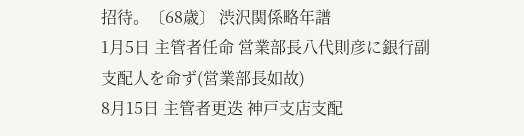招待。〔68歳〕 渋沢関係略年譜
1月5日 主管者任命 営業部長八代則彦に銀行副支配人を命ず(営業部長如故)
8月15日 主管者更迭 神戸支店支配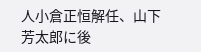人小倉正恒解任、山下芳太郎に後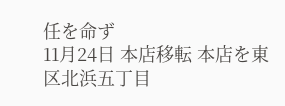任を命ず
11月24日 本店移転 本店を東区北浜五丁目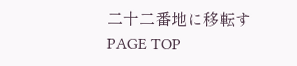二十二番地に移転す
PAGE TOP